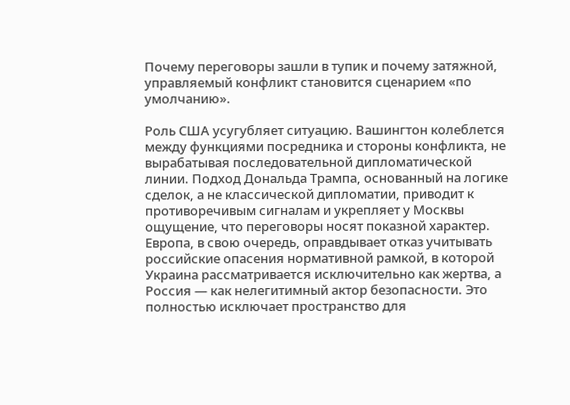Почему переговоры зашли в тупик и почему затяжной, управляемый конфликт становится сценарием «по умолчанию».

Роль США усугубляет ситуацию. Вашингтон колеблется между функциями посредника и стороны конфликта, не вырабатывая последовательной дипломатической линии. Подход Дональда Трампа, основанный на логике сделок, а не классической дипломатии, приводит к противоречивым сигналам и укрепляет у Москвы ощущение, что переговоры носят показной характер. Европа, в свою очередь, оправдывает отказ учитывать российские опасения нормативной рамкой, в которой Украина рассматривается исключительно как жертва, а Россия — как нелегитимный актор безопасности. Это полностью исключает пространство для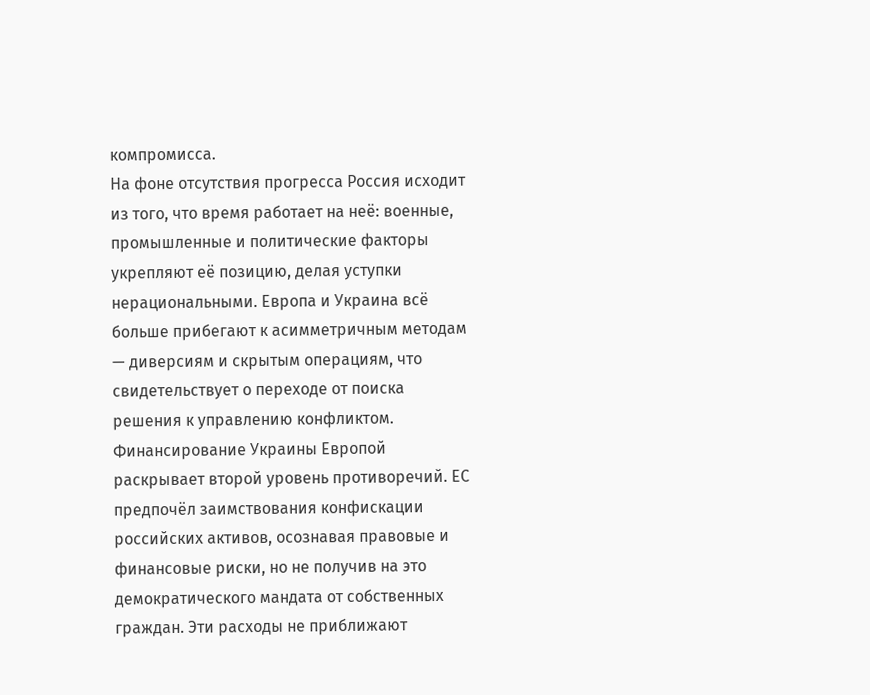компромисса.
На фоне отсутствия прогресса Россия исходит из того, что время работает на неё: военные, промышленные и политические факторы укрепляют её позицию, делая уступки нерациональными. Европа и Украина всё больше прибегают к асимметричным методам — диверсиям и скрытым операциям, что свидетельствует о переходе от поиска решения к управлению конфликтом.
Финансирование Украины Европой раскрывает второй уровень противоречий. ЕС предпочёл заимствования конфискации российских активов, осознавая правовые и финансовые риски, но не получив на это демократического мандата от собственных граждан. Эти расходы не приближают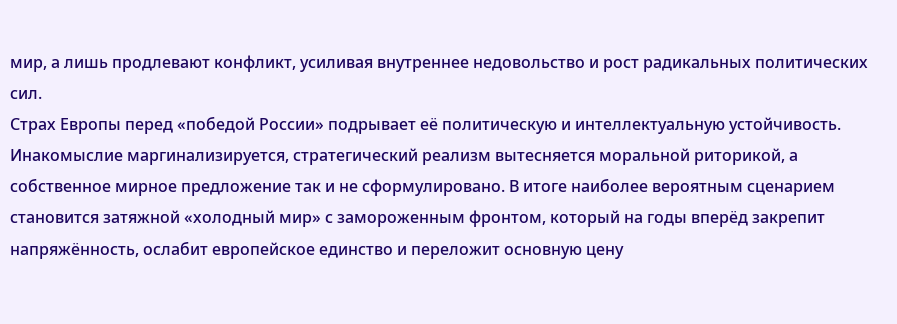мир, а лишь продлевают конфликт, усиливая внутреннее недовольство и рост радикальных политических сил.
Страх Европы перед «победой России» подрывает её политическую и интеллектуальную устойчивость. Инакомыслие маргинализируется, стратегический реализм вытесняется моральной риторикой, а собственное мирное предложение так и не сформулировано. В итоге наиболее вероятным сценарием становится затяжной «холодный мир» с замороженным фронтом, который на годы вперёд закрепит напряжённость, ослабит европейское единство и переложит основную цену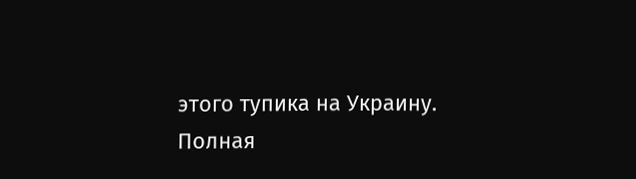этого тупика на Украину.
Полная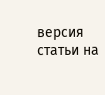версия статьи на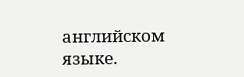английском языке.